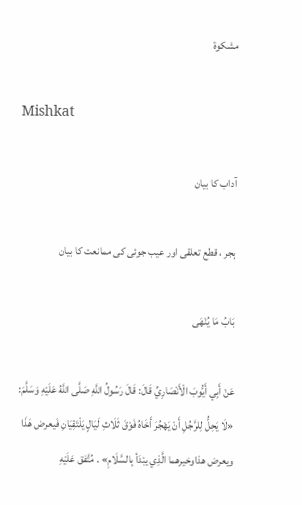مشکوۃ

Mishkat

آداب کا بیان

ہجر ، قطع تعلقی اور عیب جوئی کی ممانعت کا بیان

بَابُ مَا يُنْهَى

عَنْ أَبِي أَيُّوبَ الْأَنْصَارِيِّ قَالَ: قَالَ رَسُولُ اللَّهِ صَلَّى اللَّهُ عَلَيْهِ وَسَلَّمَ: «لَا يَحِلُّ لِلرَّجُلِ أَنْ يَهْجُرَ أَخَاهُ فَوْقَ ثَلَاثِ لَيَالٍ يَلْتَقِيَانِ فَيعرض هَذَا ويعرض هذاوخيرهما الَّذِي يبْدَأ بِالسَّلَامِ» . مُتَّفق عَلَيْهِ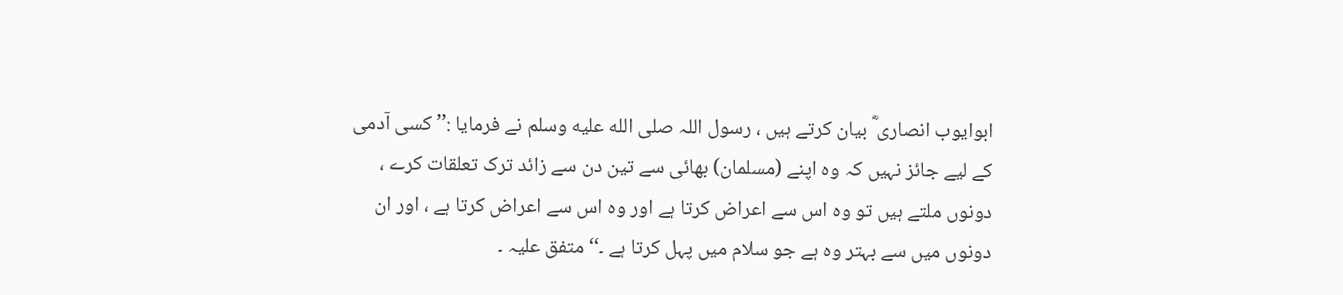ابوایوب انصاری ؓ بیان کرتے ہیں ، رسول اللہ صلى الله عليه وسلم نے فرمایا :’’ کسی آدمی کے لیے جائز نہیں کہ وہ اپنے (مسلمان) بھائی سے تین دن سے زائد ترک تعلقات کرے ، دونوں ملتے ہیں تو وہ اس سے اعراض کرتا ہے اور وہ اس سے اعراض کرتا ہے ، اور ان دونوں میں سے بہتر وہ ہے جو سلام میں پہل کرتا ہے ۔‘‘ متفق علیہ ۔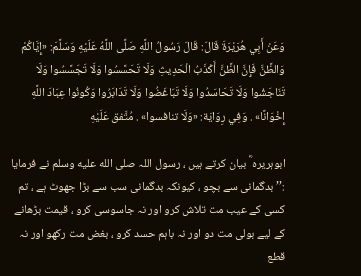وَعَنْ أَبِي هُرَيْرَةَ قَالَ: قَالَ رَسُولُ اللَّهِ صَلَّى اللَّهُ عَلَيْهِ وَسَلَّمَ: «إِيَّاكُمْ وَالظَّنَّ فَإِنَّ الظَّنَّ أَكْذَبُ الْحَدِيثِ وَلَا تَحَسَّسُوا وَلَا تَجَسَّسُوا وَلَا تَنَاجَشُوا وَلَا تَحَاسَدُوا وَلَا تَبَاغَضُوا وَلَا تَدَابَرُوا وَكُونُوا عِبَادَ اللَّهِ إِخْوَانًا» . وَفِي رِوَايَة: «وَلَا تنافسوا» . مُتَّفق عَلَيْهِ

ابوہریرہ ؓ بیان کرتے ہیں ، رسول اللہ صلى الله عليه وسلم نے فرمایا :’’ بدگمانی سے بچو ، کیونکہ بدگمانی سب سے بڑا جھوٹ ہے ، تم کسی کے عیب مت تلاش کرو اور نہ جاسوسی کرو ، قیمت بڑھانے کے لیے بولی مت دو اور نہ باہم حسد کرو ، بغض مت رکھو اور نہ قطع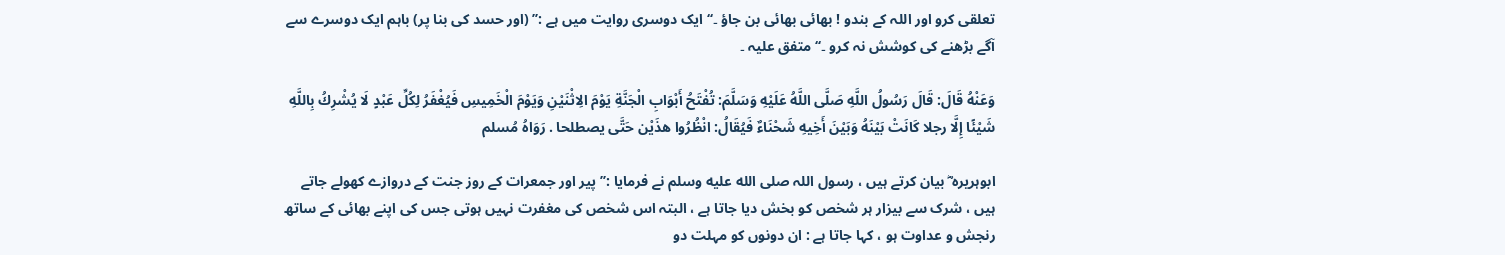تعلقی کرو اور اللہ کے بندو ! بھائی بھائی بن جاؤ ۔‘‘ ایک دوسری روایت میں ہے :’’ (اور حسد کی بنا پر) باہم ایک دوسرے سے آگے بڑھنے کی کوشش نہ کرو ۔‘‘ متفق علیہ ۔

وَعَنْهُ قَالَ: قَالَ رَسُولُ اللَّهِ صَلَّى اللَّهُ عَلَيْهِ وَسَلَّمَ: تُفْتَحُ أَبْوَابِ الْجَنَّةِ يَوْمَ الِاثْنَيْنِ وَيَوْمَ الْخَمِيسِ فَيُغْفَرُ لِكُلِّ عَبْدٍ لَا يُشْرِكُ بِاللَّهِ شَيْئًا إِلَّا رجلا كَانَتْ بَيْنَهُ وَبَيْنَ أَخِيهِ شَحْنَاءٌ فَيُقَالُ: انْظُرُوا هذَيْن حَتَّى يصطلحا . رَوَاهُ مُسلم

ابوہریرہ ؓ بیان کرتے ہیں ، رسول اللہ صلى الله عليه وسلم نے فرمایا :’’ پیر اور جمعرات کے روز جنت کے دروازے کھولے جاتے ہیں ، شرک سے بیزار ہر شخص کو بخش دیا جاتا ہے ، البتہ اس شخص کی مغفرت نہیں ہوتی جس کی اپنے بھائی کے ساتھ رنجش و عداوت ہو ، کہا جاتا ہے : ان دونوں کو مہلت دو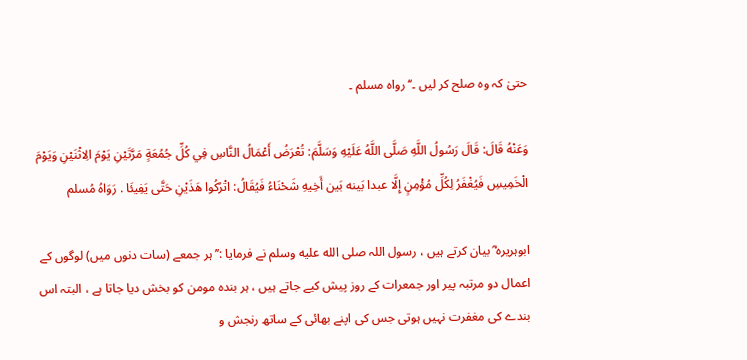حتیٰ کہ وہ صلح کر لیں ۔‘‘ رواہ مسلم ۔

وَعَنْهُ قَالَ: قَالَ رَسُولُ اللَّهِ صَلَّى اللَّهُ عَلَيْهِ وَسَلَّمَ: تُعْرَضُ أَعْمَالُ النَّاسِ فِي كُلِّ جُمُعَةٍ مَرَّتَيْنِ يَوْمَ الِاثْنَيْنِ وَيَوْمَ الْخَمِيسِ فَيُغْفَرُ لِكُلِّ مُؤْمِنٍ إِلَّا عبدا بَينه بَين أَخِيهِ شَحْنَاءُ فَيُقَالُ: اتْرُكُوا هَذَيْنِ حَتَّى يَفِيئَا . رَوَاهُ مُسلم

ابوہریرہ ؓ بیان کرتے ہیں ، رسول اللہ صلى الله عليه وسلم نے فرمایا :’’ ہر جمعے (سات دنوں میں) لوگوں کے اعمال دو مرتبہ پیر اور جمعرات کے روز پیش کیے جاتے ہیں ، ہر بندہ مومن کو بخش دیا جاتا ہے ، البتہ اس بندے کی مغفرت نہیں ہوتی جس کی اپنے بھائی کے ساتھ رنجش و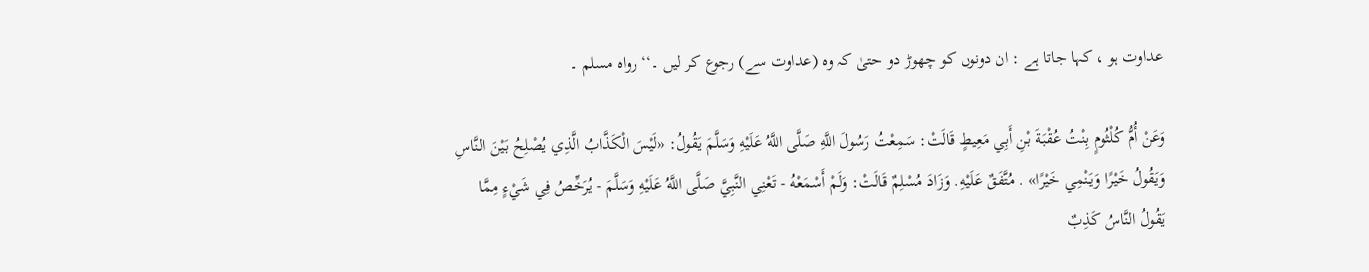عداوت ہو ، کہا جاتا ہے : ان دونوں کو چھوڑ دو حتیٰ کہ وہ (عداوت سے) رجوع کر لیں ۔‘‘ رواہ مسلم ۔

وَعَنْ أُمُّ كُلْثُومٍ بِنْتُ عُقْبَةَ بْنِ أَبِي مَعِيطٍ قَالَتْ: سَمِعْتُ رَسُولَ اللَّهِ صَلَّى اللَّهُ عَلَيْهِ وَسَلَّمَ يَقُولُ: «لَيْسَ الْكَذَّابُ الَّذِي يُصْلِحُ بَيْنَ النَّاسِ وَيَقُولُ خَيْرًا وَيَنْمِي خَيْرًا» . مُتَّفَقٌ عَلَيْهِ. وَزَادَ مُسْلِمٌ قَالَتْ: وَلَمْ أَسْمَعْهُ - تَعْنِي النَّبِيَّ صَلَّى اللَّهُ عَلَيْهِ وَسَلَّمَ - يُرَخِّصُ فِي شَيْءٍ مِمَّا يَقُولُ النَّاسُ كَذِبٌ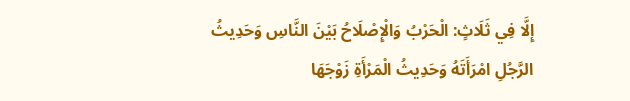إِلَّا فِي ثَلَاثٍ: الْحَرْبُ وَالْإِصْلَاحُ بَيْنَ النَّاسِ وَحَدِيثُ الرَّجُلِ امْرَأَتَهُ وَحَدِيثُ الْمَرْأَةِ زَوْجَهَا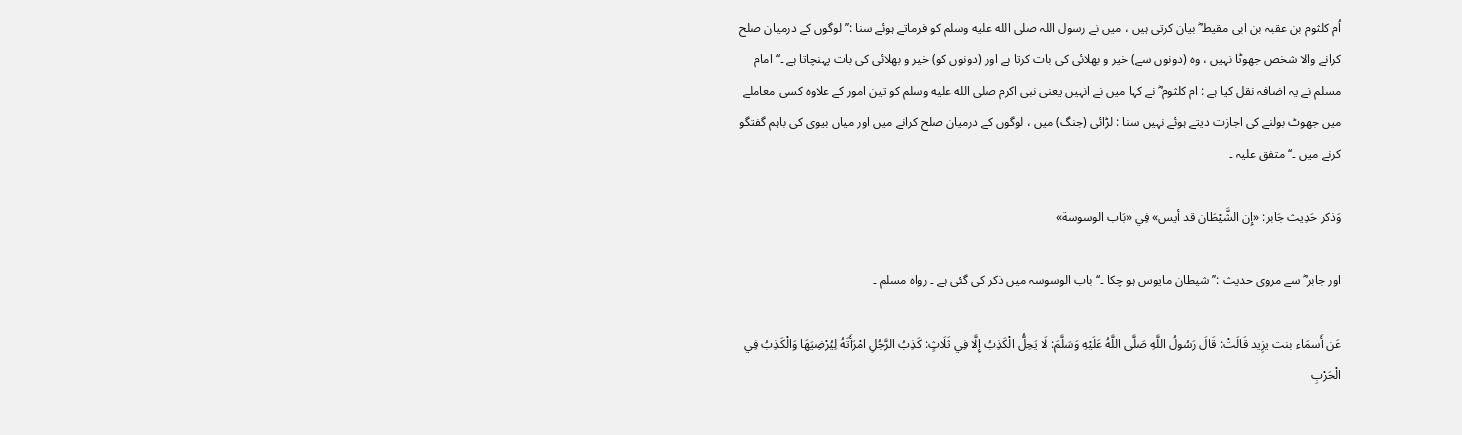اُم کلثوم بن عقبہ بن ابی مقیط ؓ بیان کرتی ہیں ، میں نے رسول اللہ صلى الله عليه وسلم کو فرماتے ہوئے سنا :’’ لوگوں کے درمیان صلح کرانے والا شخص جھوٹا نہیں ، وہ (دونوں سے) خیر و بھلائی کی بات کرتا ہے اور (دونوں کو) خیر و بھلائی کی بات پہنچاتا ہے ۔‘‘ امام مسلم نے یہ اضافہ نقل کیا ہے : ام کلثوم ؓ نے کہا میں نے انہیں یعنی نبی اکرم صلى الله عليه وسلم کو تین امور کے علاوہ کسی معاملے میں جھوٹ بولنے کی اجازت دیتے ہوئے نہیں سنا : لڑائی (جنگ) میں ، لوگوں کے درمیان صلح کرانے میں اور میاں بیوی کی باہم گفتگو کرنے میں ۔‘‘ متفق علیہ ۔

وَذكر حَدِيث جَابر: «إِن الشَّيْطَان قد أيس» فِي «بَاب الوسوسة»

اور جابر ؓ سے مروی حدیث :’’ شیطان مایوس ہو چکا ۔‘‘ باب الوسوسہ میں ذکر کی گئی ہے ۔ رواہ مسلم ۔

عَن أَسمَاء بنت يزِيد قَالَتْ: قَالَ رَسُولُ اللَّهِ صَلَّى اللَّهُ عَلَيْهِ وَسَلَّمَ: لَا يَحِلُّ الْكَذِبُ إِلَّا فِي ثَلَاثٍ: كَذِبُ الرَّجُلِ امْرَأَتَهُ لِيُرْضِيَهَا وَالْكَذِبُ فِي الْحَرْبِ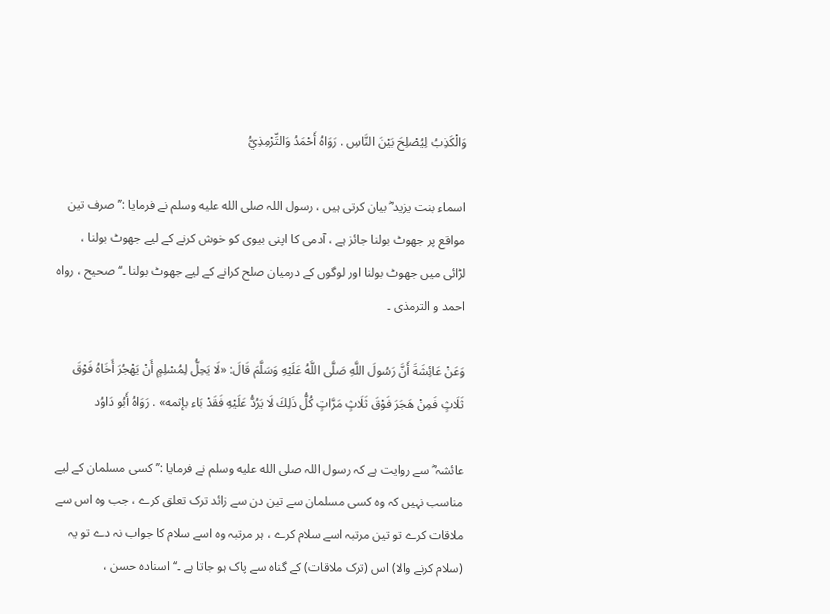وَالْكَذِبُ لِيُصْلِحَ بَيْنَ النَّاسِ . رَوَاهُ أَحْمَدُ وَالتِّرْمِذِيُّ

اسماء بنت یزید ؓ بیان کرتی ہیں ، رسول اللہ صلى الله عليه وسلم نے فرمایا :’’ صرف تین مواقع پر جھوٹ بولنا جائز ہے ، آدمی کا اپنی بیوی کو خوش کرنے کے لیے جھوٹ بولنا ، لڑائی میں جھوٹ بولنا اور لوگوں کے درمیان صلح کرانے کے لیے جھوٹ بولنا ۔‘‘ صحیح ، رواہ احمد و الترمذی ۔

وَعَنْ عَائِشَةَ أَنَّ رَسُولَ اللَّهِ صَلَّى اللَّهُ عَلَيْهِ وَسَلَّمَ قَالَ: «لَا يَحِلُّ لِمُسْلِمٍ أَنْ يَهْجُرَ أَخَاهُ فَوْقَ ثَلَاثٍ فَمِنْ هَجَرَ فَوْقَ ثَلَاثٍ مَرَّاتٍ كُلُّ ذَلِكَ لَا يَرُدُّ عَلَيْهِ فَقَدْ بَاء بإثمه» . رَوَاهُ أَبُو دَاوُد

عائشہ ؓ سے روایت ہے کہ رسول اللہ صلى الله عليه وسلم نے فرمایا :’’ کسی مسلمان کے لیے مناسب نہیں کہ وہ کسی مسلمان سے تین دن سے زائد ترک تعلق کرے ، جب وہ اس سے ملاقات کرے تو تین مرتبہ اسے سلام کرے ، ہر مرتبہ وہ اسے سلام کا جواب نہ دے تو یہ (سلام کرنے والا) اس (ترک ملاقات) کے گناہ سے پاک ہو جاتا ہے ۔‘‘ اسنادہ حسن ،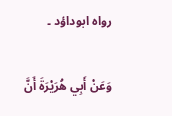رواہ ابوداؤد ۔

وَعَنْ أَبِي هُرَيْرَةَ أَنَّ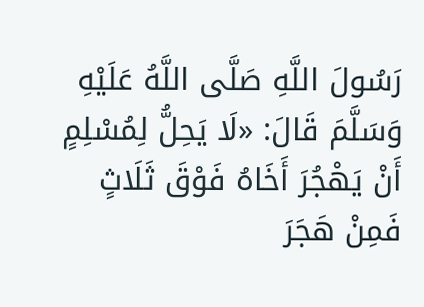رَسُولَ اللَّهِ صَلَّى اللَّهُ عَلَيْهِ وَسَلَّمَ قَالَ: «لَا يَحِلُّ لِمُسْلِمٍ أَنْ يَهْجُرَ أَخَاهُ فَوْقَ ثَلَاثٍ فَمِنْ هَجَرَ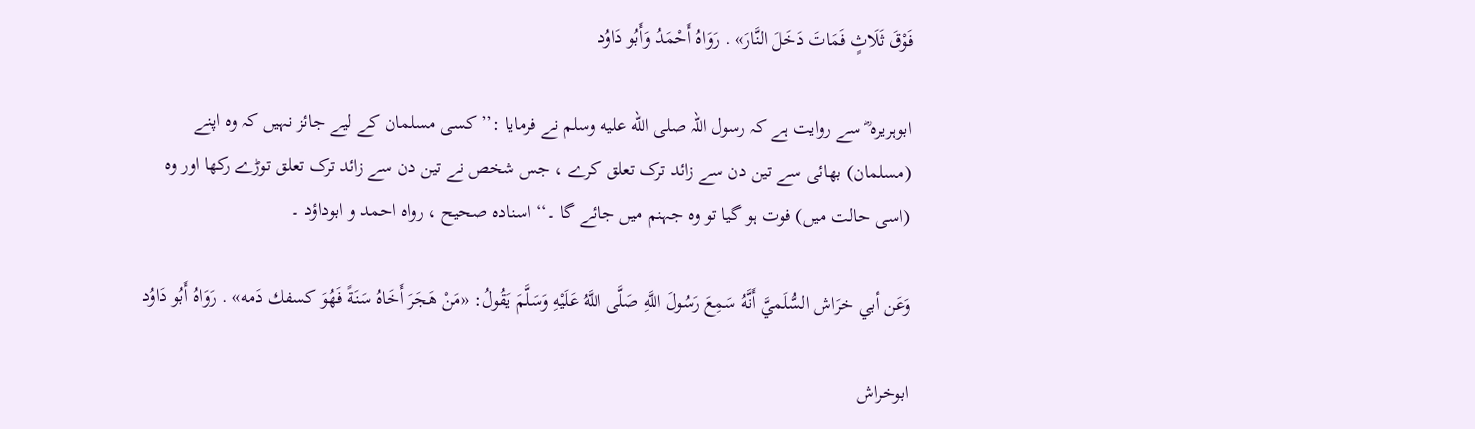فَوْقَ ثَلَاثٍ فَمَاتَ دَخَلَ النَّارَ» . رَوَاهُ أَحْمَدُ وَأَبُو دَاوُد

ابوہریرہ ؓ سے روایت ہے کہ رسول اللہ صلى الله عليه وسلم نے فرمایا :’’ کسی مسلمان کے لیے جائز نہیں کہ وہ اپنے (مسلمان) بھائی سے تین دن سے زائد ترک تعلق کرے ، جس شخص نے تین دن سے زائد ترک تعلق توڑے رکھا اور وہ (اسی حالت میں) فوت ہو گیا تو وہ جہنم میں جائے گا ۔‘‘ اسنادہ صحیح ، رواہ احمد و ابوداؤد ۔

وَعَن أبي خرَاش السُّلَميَّ أَنَّهُ سَمِعَ رَسُولَ اللَّهِ صَلَّى اللَّهُ عَلَيْهِ وَسَلَّمَ يَقُولُ: «مَنْ هَجَرَ أَخَاهُ سَنَةً فَهُوَ كسفك دَمه» . رَوَاهُ أَبُو دَاوُد

ابوخراش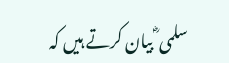سلمی ؓ بیان کرتے ہیں کہ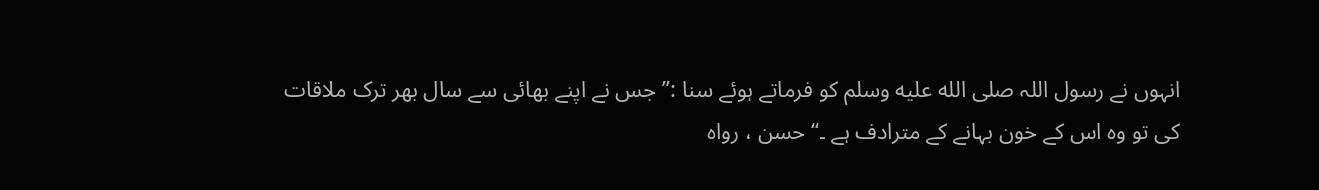انہوں نے رسول اللہ صلى الله عليه وسلم کو فرماتے ہوئے سنا :’’ جس نے اپنے بھائی سے سال بھر ترک ملاقات کی تو وہ اس کے خون بہانے کے مترادف ہے ۔‘‘ حسن ، رواہ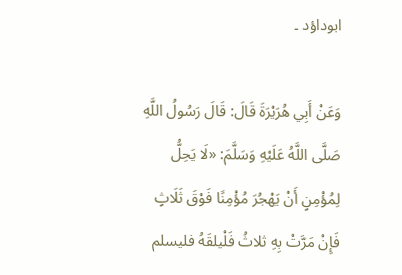ابوداؤد ۔

وَعَنْ أَبِي هُرَيْرَةَ قَالَ: قَالَ رَسُولُ اللَّهِ صَلَّى اللَّهُ عَلَيْهِ وَسَلَّمَ: «لَا يَحِلُّ لِمُؤْمِنٍ أَنْ يَهْجُرَ مُؤْمِنًا فَوْقَ ثَلَاثٍ فَإِنْ مَرَّتْ بِهِ ثلاثُ فَلْيلقَهُ فليسلم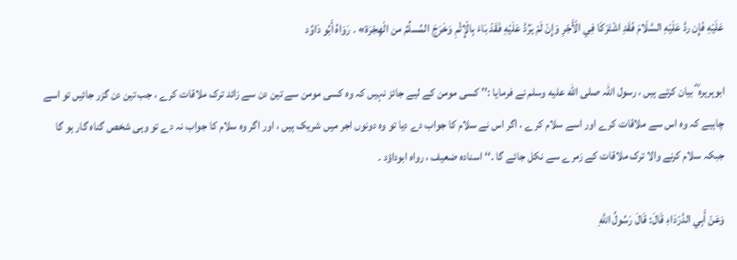عَلَيْهِ فَإِن ردَّ عَلَيْهِ السَّلَامَ فَقَدِ اشْتَرَكَا فِي الْأَجْرِ وَإِنْ لَمْ يَرُدَّ عَلَيْهِ فَقَدْ بَاءَ بِالْإِثْمِ وَخَرَجَ المُسلِّمُ من الْهِجْرَة» . رَوَاهُ أَبُو دَاوُد

ابوہریرہ ؓ بیان کرتے ہیں ، رسول اللہ صلى الله عليه وسلم نے فرمایا :’’ کسی مومن کے لیے جائز نہیں کہ وہ کسی مومن سے تین دن سے زائد ترک ملاقات کرے ، جب تین دن گزر جائیں تو اسے چاہیے کہ وہ اس سے ملاقات کرے اور اسے سلام کرے ، اگر اس نے سلام کا جواب دے دیا تو وہ دونوں اجر میں شریک ہیں ، اور اگر وہ سلام کا جواب نہ دے تو وہی شخص گناہ گار ہو گا جبکہ سلام کرنے والا ترک ملاقات کے زمرے سے نکل جائے گا ۔‘‘ اسنادہ ضعیف ، رواہ ابوداؤد ۔

وَعَنْ أَبِي الدَّرْدَاءِ قَالَ: قَالَ رَسُولُ اللَّهِ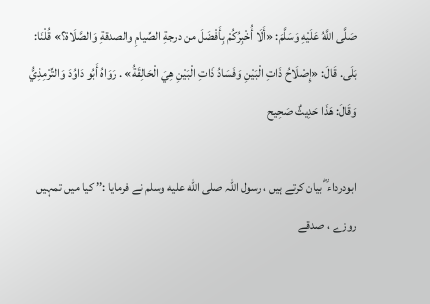صَلَّى اللَّهُ عَلَيْهِ وَسَلَّمَ: «أَلَا أُخْبِرُكُمْ بِأَفْضَلَ من درجةِ الصِّيامِ والصدقةِ وَالصَّلَاة؟» قُلْنَا: بَلَى. قَالَ: «إِصْلَاحُ ذَاتِ الْبَيْنِ وَفَسَادُ ذَاتِ الْبَيْنِ هِيَ الْحَالِقَةُ» . رَوَاهُ أَبُو دَاوُدَ وَالتِّرْمِذِيُّ وَقَالَ: هَذَا حَدِيثٌ صَحِيح

ابودرداء ؓ بیان کرتے ہیں ، رسول اللہ صلى الله عليه وسلم نے فرمایا :’’ کیا میں تمہیں روزے ، صدقے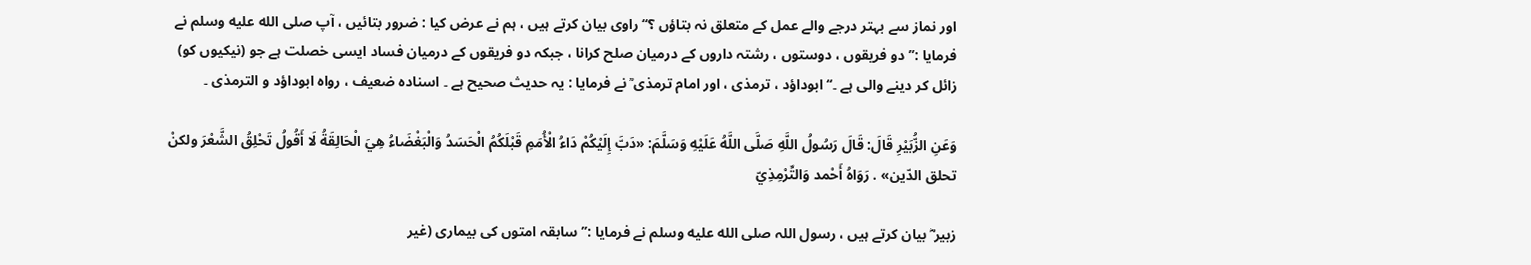اور نماز سے بہتر درجے والے عمل کے متعلق نہ بتاؤں ؟‘‘ راوی بیان کرتے ہیں ، ہم نے عرض کیا : ضرور بتائیں ، آپ صلى الله عليه وسلم نے فرمایا :’’ دو فریقوں ، دوستوں ، رشتہ داروں کے درمیان صلح کرانا ، جبکہ دو فریقوں کے درمیان فساد ایسی خصلت ہے جو (نیکیوں کو) زائل کر دینے والی ہے ۔‘‘ ابوداؤد ، ترمذی ، اور امام ترمذی ؒ نے فرمایا : یہ حدیث صحیح ہے ۔ اسنادہ ضعیف ، رواہ ابوداؤد و الترمذی ۔

وَعَنِ الزُّبَيْرِ قَالَ: قَالَ رَسُولُ اللَّهِ صَلَّى اللَّهُ عَلَيْهِ وَسَلَّمَ: «دَبَّ إِلَيْكُمْ دَاءُ الْأُمَمِ قَبْلَكُمُ الْحَسَدُ وَالْبَغْضَاءُ هِيَ الْحَالِقَةُ لَا أَقُولُ تَحْلِقُ الشَّعْرَ ولكنْ تحلق الدّين» . رَوَاهُ أَحْمد وَالتِّرْمِذِيّ

زبیر ؓ بیان کرتے ہیں ، رسول اللہ صلى الله عليه وسلم نے فرمایا :’’ سابقہ امتوں کی بیماری (غیر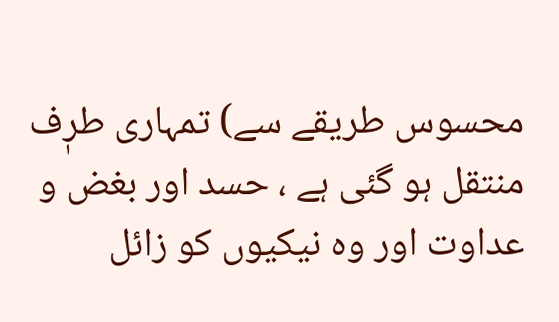محسوس طریقے سے) تمہاری طرٖف منتقل ہو گئی ہے ، حسد اور بغض و عداوت اور وہ نیکیوں کو زائل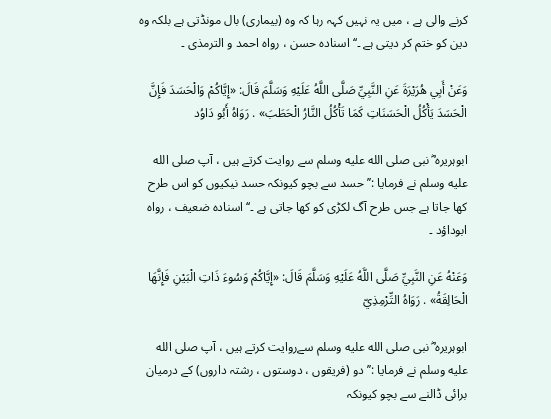کرنے والی ہے ، میں یہ نہیں کہہ رہا کہ وہ (بیماری) بال مونڈتی ہے بلکہ وہ دین کو ختم کر دیتی ہے ۔‘‘ اسنادہ حسن ، رواہ احمد و الترمذی ۔

وَعَنْ أَبِي هُرَيْرَةَ عَنِ النَّبِيِّ صَلَّى اللَّهُ عَلَيْهِ وَسَلَّمَ قَالَ: «إِيَّاكُمْ وَالْحَسَدَ فَإِنَّ الْحَسَدَ يَأْكُلُ الْحَسَنَاتِ كَمَا تَأْكُلُ النَّارُ الْحَطَبَ» . رَوَاهُ أَبُو دَاوُد

ابوہریرہ ؓ نبی صلى الله عليه وسلم سے روایت کرتے ہیں ، آپ صلى الله عليه وسلم نے فرمایا :’’ حسد سے بچو کیونکہ حسد نیکیوں کو اس طرح کھا جاتا ہے جس طرح آگ لکڑی کو کھا جاتی ہے ۔‘‘ اسنادہ ضعیف ، رواہ ابوداؤد ۔

وَعَنْهُ عَنِ النَّبِيِّ صَلَّى اللَّهُ عَلَيْهِ وَسَلَّمَ قَالَ: «إِيَّاكُمْ وَسُوءَ ذَاتِ الْبَيْنِ فَإِنَّهَا الْحَالِقَةُ» . رَوَاهُ التِّرْمِذِيّ

ابوہریرہ ؓ نبی صلى الله عليه وسلم سےروایت کرتے ہیں ، آپ صلى الله عليه وسلم نے فرمایا :’’ دو (فریقوں ، دوستوں ، رشتہ داروں) کے درمیان برائی ڈالنے سے بچو کیونکہ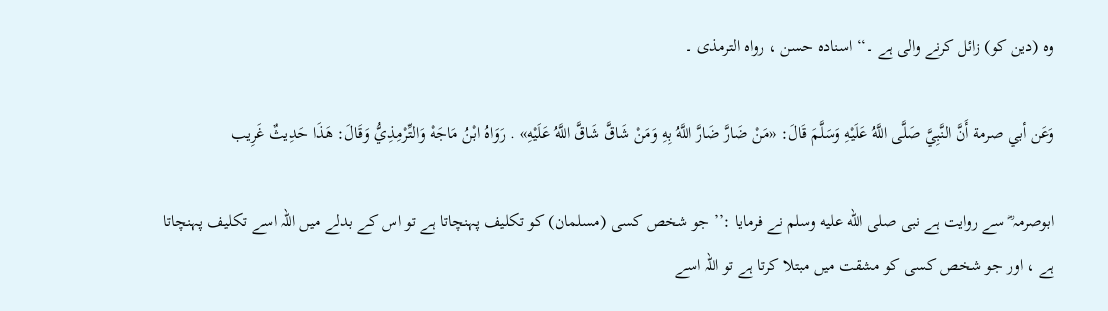وہ (دین کو) زائل کرنے والی ہے ۔‘‘ اسنادہ حسن ، رواہ الترمذی ۔

وَعَن أبي صرمة أَنَّ النَّبِيَّ صَلَّى اللَّهُ عَلَيْهِ وَسَلَّمَ قَالَ: «مَنْ ضَارَّ ضَارَّ اللَّهُ بِهِ وَمَنْ شَاقَّ شَاقَّ اللَّهُ عَلَيْهِ» . رَوَاهُ ابْنُ مَاجَهْ وَالتِّرْمِذِيُّ وَقَالَ: هَذَا حَدِيثٌ غَرِيب

ابوصرمہ ؓ سے روایت ہے نبی صلى الله عليه وسلم نے فرمایا :’’ جو شخص کسی (مسلمان) کو تکلیف پہنچاتا ہے تو اس کے بدلے میں اللہ اسے تکلیف پہنچاتا ہے ، اور جو شخص کسی کو مشقت میں مبتلا کرتا ہے تو اللہ اسے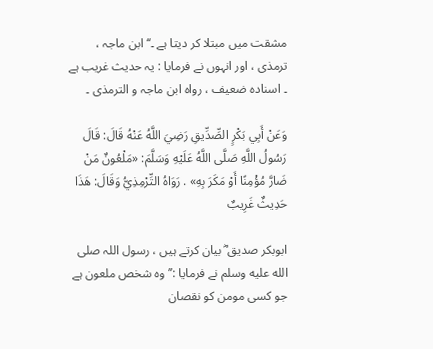مشقت میں مبتلا کر دیتا ہے ۔‘‘ ابن ماجہ ، ترمذی ، اور انہوں نے فرمایا : یہ حدیث غریب ہے ۔ اسنادہ ضعیف ، رواہ ابن ماجہ و الترمذی ۔

وَعَنْ أَبِي بَكْرٍ الصِّدِّيقِ رَضِيَ اللَّهُ عَنْهُ قَالَ: قَالَ رَسُولُ اللَّهِ صَلَّى اللَّهُ عَلَيْهِ وَسَلَّمَ: «مَلْعُونٌ مَنْ ضَارَّ مُؤْمِنًا أَوْ مَكَرَ بِهِ» . رَوَاهُ التِّرْمِذِيُّ وَقَالَ: هَذَا حَدِيثٌ غَرِيبٌ

ابوبکر صدیق ؓ بیان کرتے ہیں ، رسول اللہ صلى الله عليه وسلم نے فرمایا :’’ وہ شخص ملعون ہے جو کسی مومن کو نقصان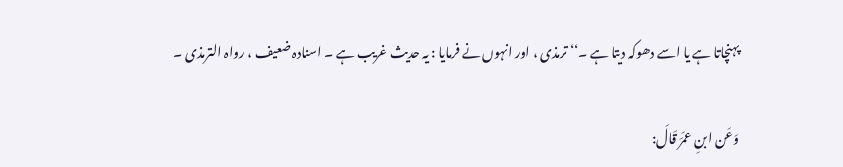پہنچاتا ہے یا اسے دھوکہ دیتا ہے ۔‘‘ ترمذی ، اور انہوں نے فرمایا : یہ حدیث غریب ہے ۔ اسنادہ ضعیف ، رواہ الترمذی ۔

وَعَن ابنِ عمَرَ قَالَ: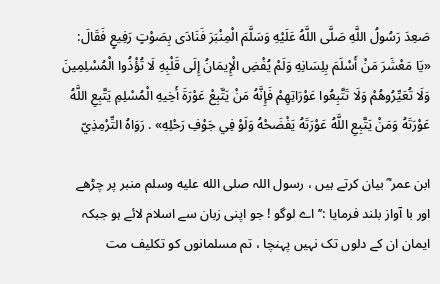صَعِدَ رَسُولُ اللَّهِ صَلَّى اللَّهُ عَلَيْهِ وَسَلَّمَ الْمِنْبَرَ فَنَادَى بِصَوْتٍ رَفِيعٍ فَقَالَ: «يَا مَعْشَرَ مَنْ أَسْلَمَ بِلِسَانِهِ وَلَمْ يُفْضِ الْإِيمَانُ إِلَى قَلْبِهِ لَا تُؤْذُوا الْمُسْلِمِينَ وَلَا تُعَيِّرُوهُمْ وَلَا تَتَّبِعُوا عَوْرَاتِهِمْ فَإِنَّهُ مَنْ يَتَّبِعْ عَوْرَةَ أَخِيهِ الْمُسْلِمِ يَتَّبِعِ اللَّهُ عَوْرَتَهُ وَمَنْ يَتَّبِعِ اللَّهُ عَوْرَتَهُ يَفْضَحْهُ وَلَوْ فِي جَوْفِ رَحْلِهِ» . رَوَاهُ التِّرْمِذِيّ

ابن عمر ؓ بیان کرتے ہیں ، رسول اللہ صلى الله عليه وسلم منبر پر چڑھے اور با آواز بلند فرمایا :’’ اے لوگو ! جو اپنی زبان سے اسلام لائے ہو جبکہ ایمان ان کے دلوں تک نہیں پہنچا ، تم مسلمانوں کو تکلیف مت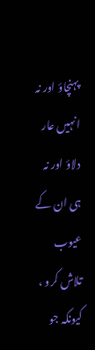پہنچاؤ اور نہ انہیں عار دلاؤ اور نہ ہی ان کے عیوب تلاش کرو ، کیونکہ جو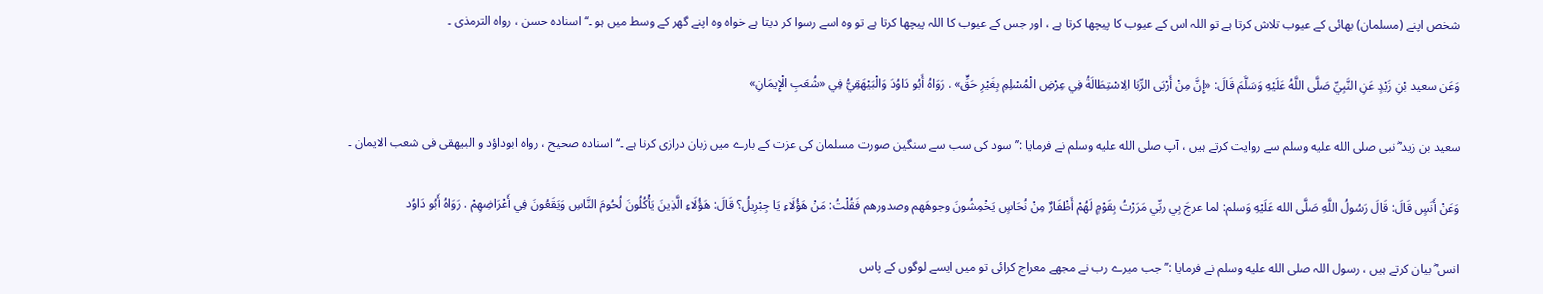شخص اپنے (مسلمان) بھائی کے عیوب تلاش کرتا ہے تو اللہ اس کے عیوب کا پیچھا کرتا ہے ، اور جس کے عیوب کا اللہ پیچھا کرتا ہے تو وہ اسے رسوا کر دیتا ہے خواہ وہ اپنے گھر کے وسط میں ہو ۔‘‘ اسنادہ حسن ، رواہ الترمذی ۔

وَعَن سعيد بْنِ زَيْدٍ عَنِ النَّبِيِّ صَلَّى اللَّهُ عَلَيْهِ وَسَلَّمَ قَالَ: «إِنَّ مِنْ أَرْبَى الرِّبَا الِاسْتِطَالَةُ فِي عِرْضِ الْمُسْلِمِ بِغَيْرِ حَقٍّ» . رَوَاهُ أَبُو دَاوُدَ وَالْبَيْهَقِيُّ فِي «شُعَبِ الْإِيمَانِ»

سعید بن زید ؓ نبی صلى الله عليه وسلم سے روایت کرتے ہیں ، آپ صلى الله عليه وسلم نے فرمایا :’’ سود کی سب سے سنگین صورت مسلمان کی عزت کے بارے میں زبان درازی کرنا ہے ۔‘‘ اسنادہ صحیح ، رواہ ابوداؤد و البیھقی فی شعب الایمان ۔

وَعَنْ أَنَسٍ قَالَ: قَالَ رَسُولُ اللَّهِ صَلَّى الله عَلَيْهِ وَسلم: لما عرجَ بِي ربِّي مَرَرْتُ بِقَوْمٍ لَهُمْ أَظْفَارٌ مِنْ نُحَاسٍ يَخْمِشُونَ وجوهَهم وصدورهم فَقُلْتُ: مَنْ هَؤُلَاءِ يَا جِبْرِيلُ؟ قَالَ: هَؤُلَاءِ الَّذِينَ يَأْكُلُونَ لُحُومَ النَّاسِ وَيَقَعُونَ فِي أَعْرَاضِهِمْ . رَوَاهُ أَبُو دَاوُد

انس ؓ بیان کرتے ہیں ، رسول اللہ صلى الله عليه وسلم نے فرمایا :’’ جب میرے رب نے مجھے معراج کرائی تو میں ایسے لوگوں کے پاس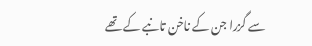سے گزرا جن کے ناخن تانبے کے تھے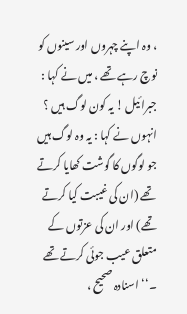، وہ اپنے چہروں اور سینوں کو نوچ رہے تھے ، میں نے کہا : جبرائیل ! یہ کون لوگ ہیں ؟ انہوں نے کہا : یہ وہ لوگ ہیں جو لوگوں کا گوشت کھایا کرتے تھے (ان کی غیبت کیا کرتے تھے) اور ان کی عزتوں کے متعلق عیب جوئی کرتے تھے ۔‘‘ اسنادہ صحیح ،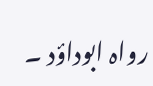رواہ ابوداؤد ۔